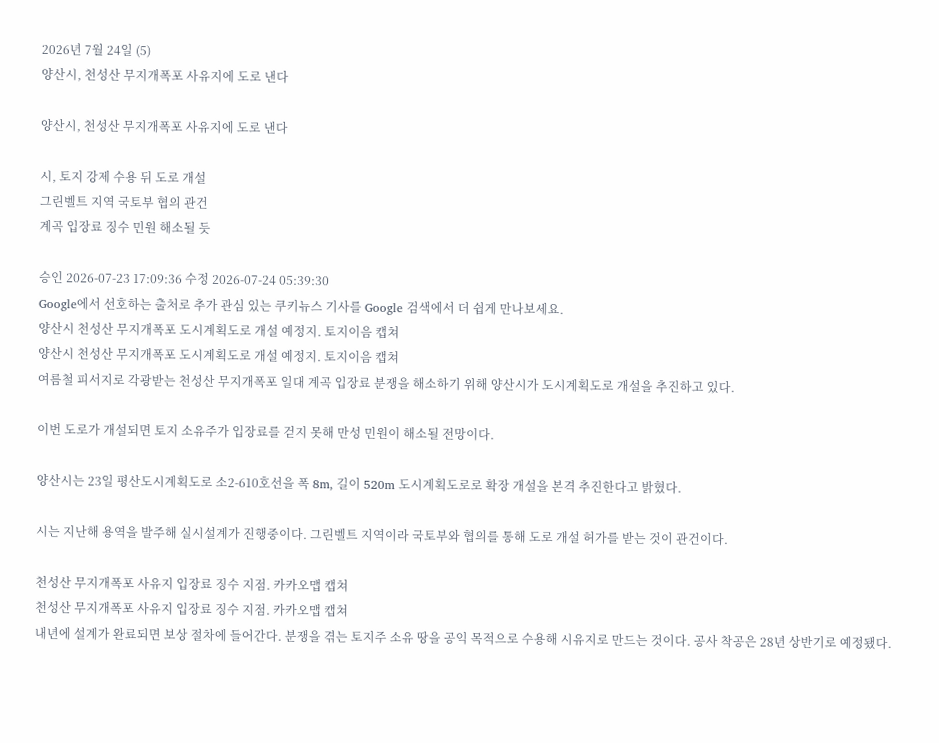2026년 7월 24일 (5)
양산시, 천성산 무지개폭포 사유지에 도로 낸다

양산시, 천성산 무지개폭포 사유지에 도로 낸다

시, 토지 강제 수용 뒤 도로 개설
그린벨트 지역 국토부 협의 관건
계곡 입장료 징수 민원 해소될 듯

승인 2026-07-23 17:09:36 수정 2026-07-24 05:39:30
Google에서 선호하는 출처로 추가 관심 있는 쿠키뉴스 기사를 Google 검색에서 더 쉽게 만나보세요.
양산시 천성산 무지개폭포 도시계획도로 개설 예정지. 토지이음 캡쳐
양산시 천성산 무지개폭포 도시계획도로 개설 예정지. 토지이음 캡쳐
여름철 피서지로 각광받는 천성산 무지개폭포 일대 계곡 입장료 분쟁을 해소하기 위해 양산시가 도시계획도로 개설을 추진하고 있다.

이번 도로가 개설되면 토지 소유주가 입장료를 걷지 못해 만성 민원이 해소될 전망이다.

양산시는 23일 평산도시계획도로 소2-610호선을 폭 8m, 길이 520m 도시계획도로로 확장 개설을 본격 추진한다고 밝혔다.

시는 지난해 용역을 발주해 실시설계가 진행중이다. 그린벨트 지역이라 국토부와 협의를 통해 도로 개설 허가를 받는 것이 관건이다.

천성산 무지개폭포 사유지 입장료 징수 지점. 카카오맵 캡쳐
천성산 무지개폭포 사유지 입장료 징수 지점. 카카오맵 캡쳐
내년에 설계가 완료되면 보상 절차에 들어간다. 분쟁을 겪는 토지주 소유 땅을 공익 목적으로 수용해 시유지로 만드는 것이다. 공사 착공은 28년 상반기로 예정됐다.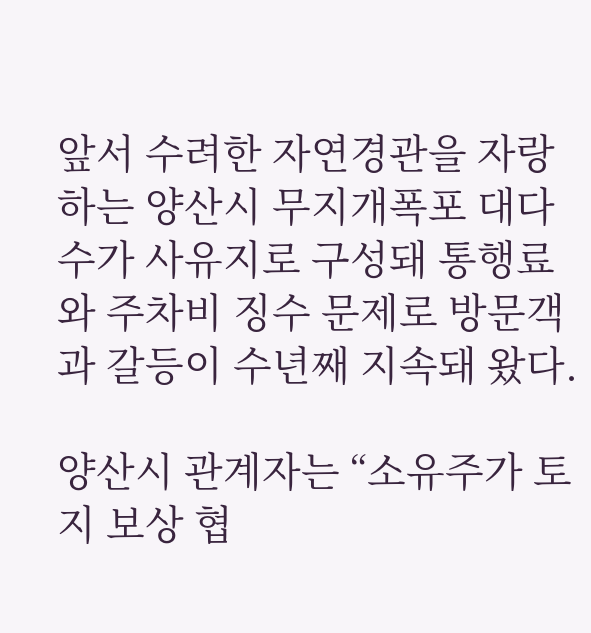앞서 수려한 자연경관을 자랑하는 양산시 무지개폭포 대다수가 사유지로 구성돼 통행료와 주차비 징수 문제로 방문객과 갈등이 수년째 지속돼 왔다.

양산시 관계자는 “소유주가 토지 보상 협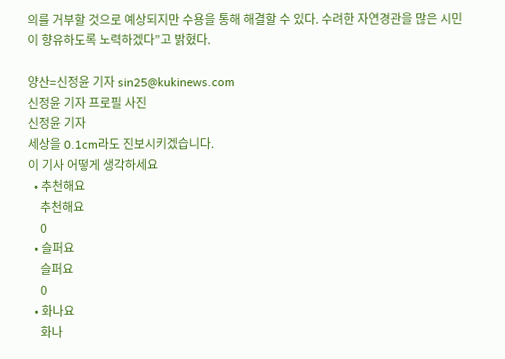의를 거부할 것으로 예상되지만 수용을 통해 해결할 수 있다. 수려한 자연경관을 많은 시민이 향유하도록 노력하겠다”고 밝혔다.

양산=신정윤 기자 sin25@kukinews.com
신정윤 기자 프로필 사진
신정윤 기자
세상을 0.1cm라도 진보시키겠습니다.
이 기사 어떻게 생각하세요
  • 추천해요
    추천해요
    0
  • 슬퍼요
    슬퍼요
    0
  • 화나요
    화나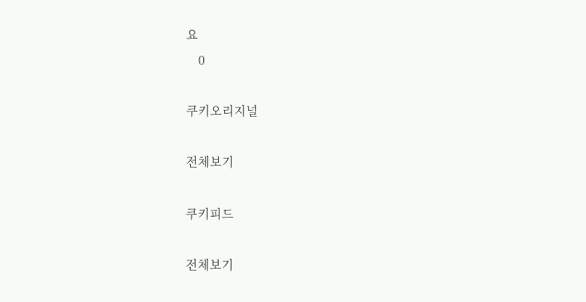요
    0

쿠키오리지널

전체보기

쿠키피드

전체보기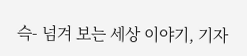슥- 넘겨 보는 세상 이야기, 기자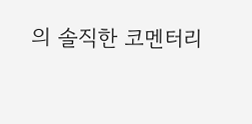의 솔직한 코멘터리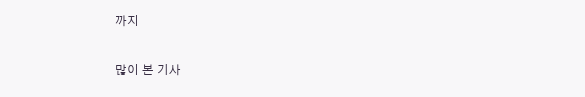까지

많이 본 기사